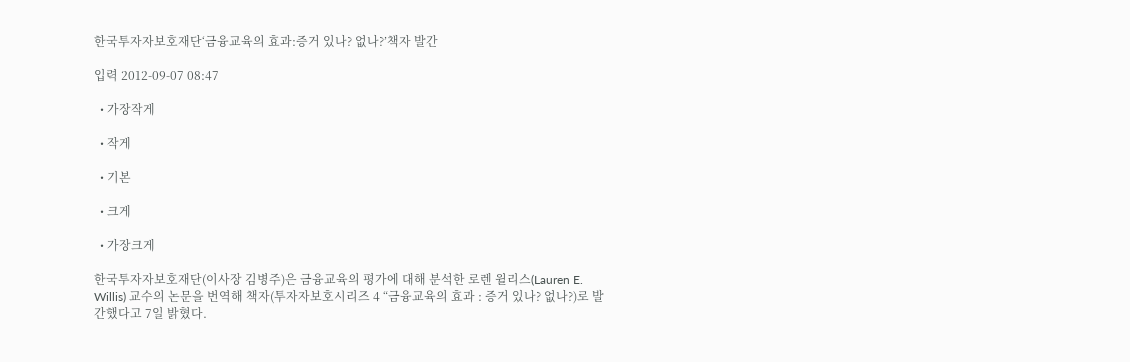한국투자자보호재단‘금융교육의 효과:증거 있나? 없나?’책자 발간

입력 2012-09-07 08:47

  • 가장작게

  • 작게

  • 기본

  • 크게

  • 가장크게

한국투자자보호재단(이사장 김병주)은 금융교육의 평가에 대해 분석한 로렌 윌리스(Lauren E. Willis) 교수의 논문을 번역해 책자(투자자보호시리즈 4 “금융교육의 효과 : 증거 있나? 없나?)로 발간했다고 7일 밝혔다.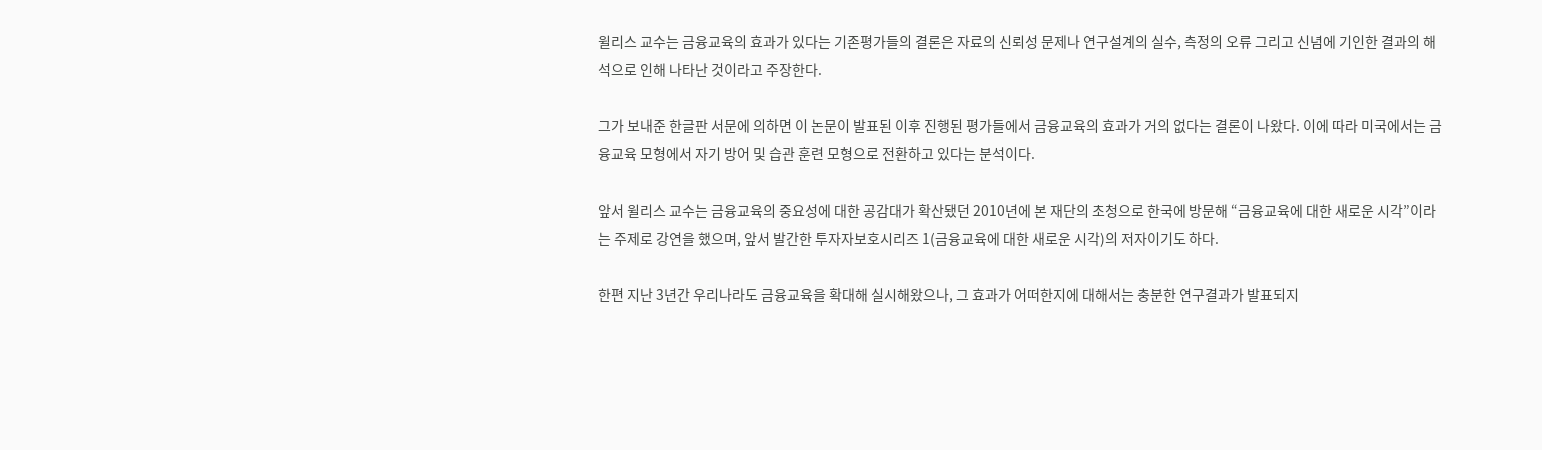윌리스 교수는 금융교육의 효과가 있다는 기존평가들의 결론은 자료의 신뢰성 문제나 연구설계의 실수, 측정의 오류 그리고 신념에 기인한 결과의 해석으로 인해 나타난 것이라고 주장한다.

그가 보내준 한글판 서문에 의하면 이 논문이 발표된 이후 진행된 평가들에서 금융교육의 효과가 거의 없다는 결론이 나왔다. 이에 따라 미국에서는 금융교육 모형에서 자기 방어 및 습관 훈련 모형으로 전환하고 있다는 분석이다.

앞서 윌리스 교수는 금융교육의 중요성에 대한 공감대가 확산됐던 2010년에 본 재단의 초청으로 한국에 방문해 “금융교육에 대한 새로운 시각”이라는 주제로 강연을 했으며, 앞서 발간한 투자자보호시리즈 1(금융교육에 대한 새로운 시각)의 저자이기도 하다.

한편 지난 3년간 우리나라도 금융교육을 확대해 실시해왔으나, 그 효과가 어떠한지에 대해서는 충분한 연구결과가 발표되지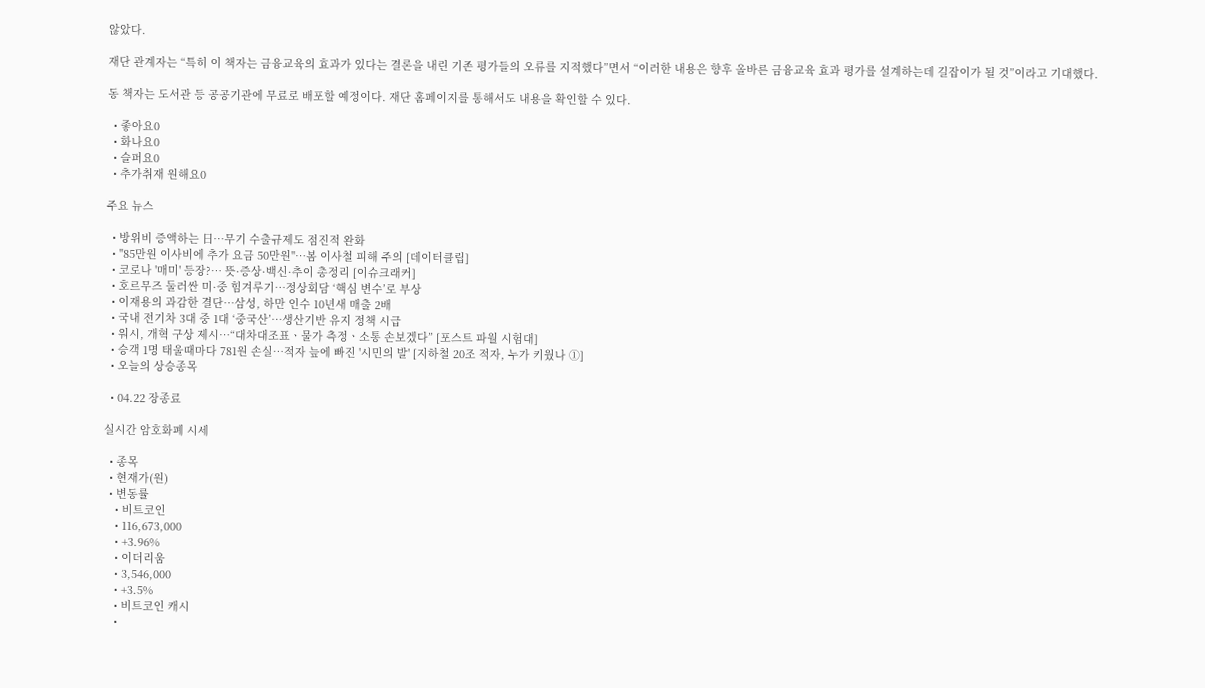않았다.

재단 관계자는 “특히 이 책자는 금융교육의 효과가 있다는 결론을 내린 기존 평가들의 오류를 지적했다”면서 “이러한 내용은 향후 올바른 금융교육 효과 평가를 설계하는데 길잡이가 될 것”이라고 기대했다.

동 책자는 도서관 등 공공기관에 무료로 배포할 예정이다. 재단 홈페이지를 통해서도 내용을 확인할 수 있다.

  • 좋아요0
  • 화나요0
  • 슬퍼요0
  • 추가취재 원해요0

주요 뉴스

  • 방위비 증액하는 日⋯무기 수출규제도 점진적 완화
  • "85만원 이사비에 추가 요금 50만원"…봄 이사철 피해 주의 [데이터클립]
  • 코로나 '매미' 등장?… 뜻·증상·백신·추이 총정리 [이슈크래커]
  • 호르무즈 둘러싼 미·중 힘겨루기…정상회담 ‘핵심 변수’로 부상
  • 이재용의 과감한 결단…삼성, 하만 인수 10년새 매출 2배
  • 국내 전기차 3대 중 1대 ‘중국산’…생산기반 유지 정책 시급
  • 워시, 개혁 구상 제시⋯“대차대조표ㆍ물가 측정ㆍ소통 손보겠다” [포스트 파월 시험대]
  • 승객 1명 태울때마다 781원 손실…적자 늪에 빠진 '시민의 발' [지하철 20조 적자, 누가 키웠나 ①]
  • 오늘의 상승종목

  • 04.22 장종료

실시간 암호화폐 시세

  • 종목
  • 현재가(원)
  • 변동률
    • 비트코인
    • 116,673,000
    • +3.96%
    • 이더리움
    • 3,546,000
    • +3.5%
    • 비트코인 캐시
    •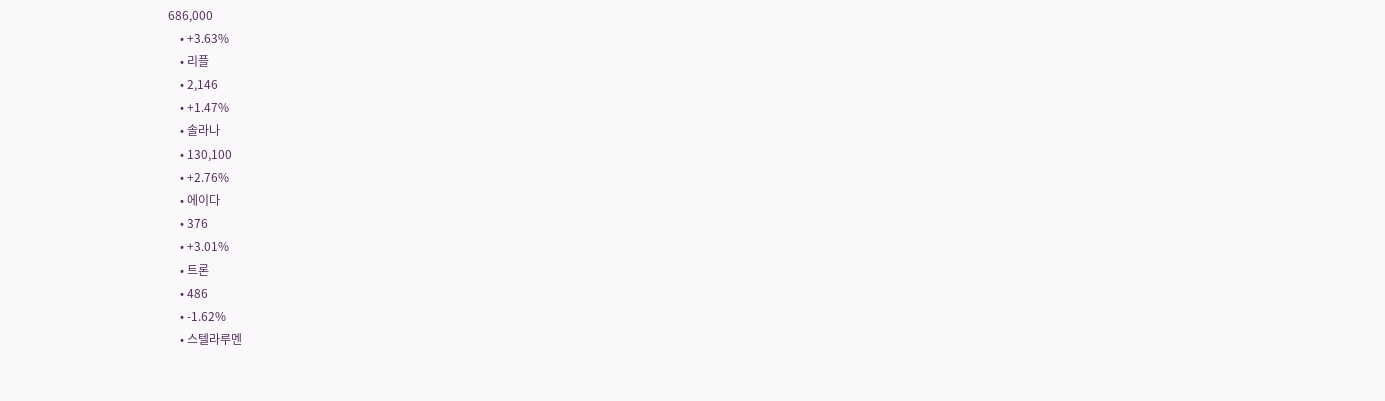686,000
    • +3.63%
    • 리플
    • 2,146
    • +1.47%
    • 솔라나
    • 130,100
    • +2.76%
    • 에이다
    • 376
    • +3.01%
    • 트론
    • 486
    • -1.62%
    • 스텔라루멘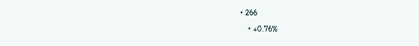• 266
    • +0.76%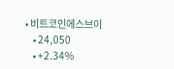• 비트코인에스브이
    • 24,050
    • +2.34%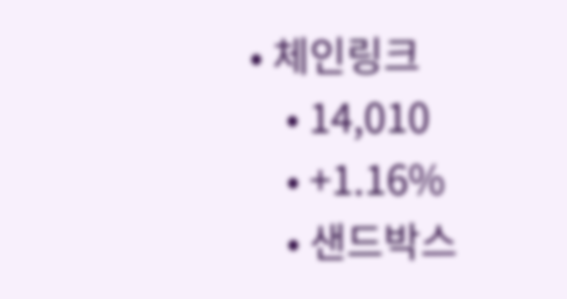• 체인링크
    • 14,010
    • +1.16%
    • 샌드박스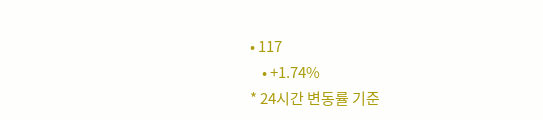• 117
    • +1.74%
* 24시간 변동률 기준